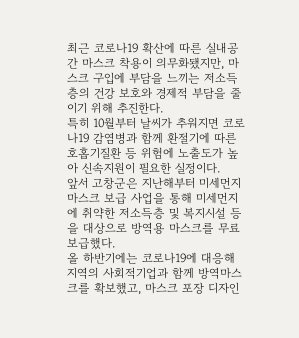최근 코로나19 확산에 따른 실내공간 마스크 착용이 의무화됐지만, 마스크 구입에 부담을 느끼는 저소득층의 건강 보호와 경제적 부담을 줄이기 위해 추진한다.
특히 10월부터 날씨가 추워지면 코로나19 감염병과 함께 환절기에 따른 호홉기질환 등 위험에 노출도가 높아 신속지원이 필요한 실정이다.
앞서 고창군은 지난해부터 미세먼지 마스크 보급 사업을 통해 미세먼지에 취약한 저소득층 및 복지시설 등을 대상으로 방역용 마스크를 무료 보급했다.
올 하반기에는 코로나19에 대응해 지역의 사회적기업과 함께 방역마스크를 확보했고, 마스크 포장 디자인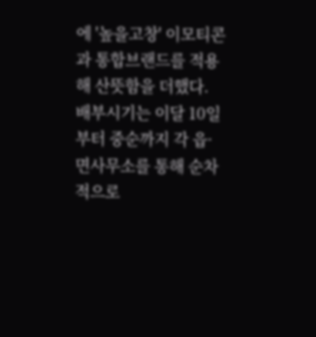에 '높을고창' 이모티콘과 통합브랜드를 적용해 산뜻함을 더했다.
배부시기는 이달 10일부터 중순까지 각 읍·면사무소를 통해 순차적으로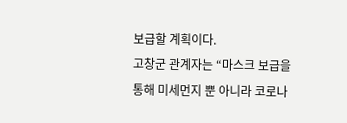보급할 계획이다.
고창군 관계자는 “마스크 보급을 통해 미세먼지 뿐 아니라 코로나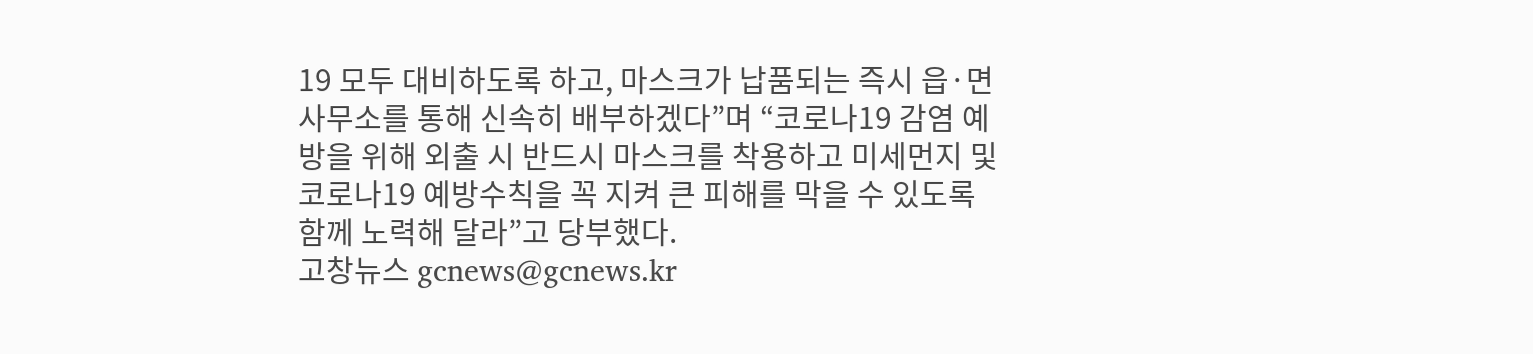19 모두 대비하도록 하고, 마스크가 납품되는 즉시 읍·면사무소를 통해 신속히 배부하겠다”며 “코로나19 감염 예방을 위해 외출 시 반드시 마스크를 착용하고 미세먼지 및 코로나19 예방수칙을 꼭 지켜 큰 피해를 막을 수 있도록 함께 노력해 달라”고 당부했다.
고창뉴스 gcnews@gcnews.kr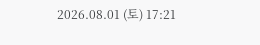2026.08.01 (토) 17:21